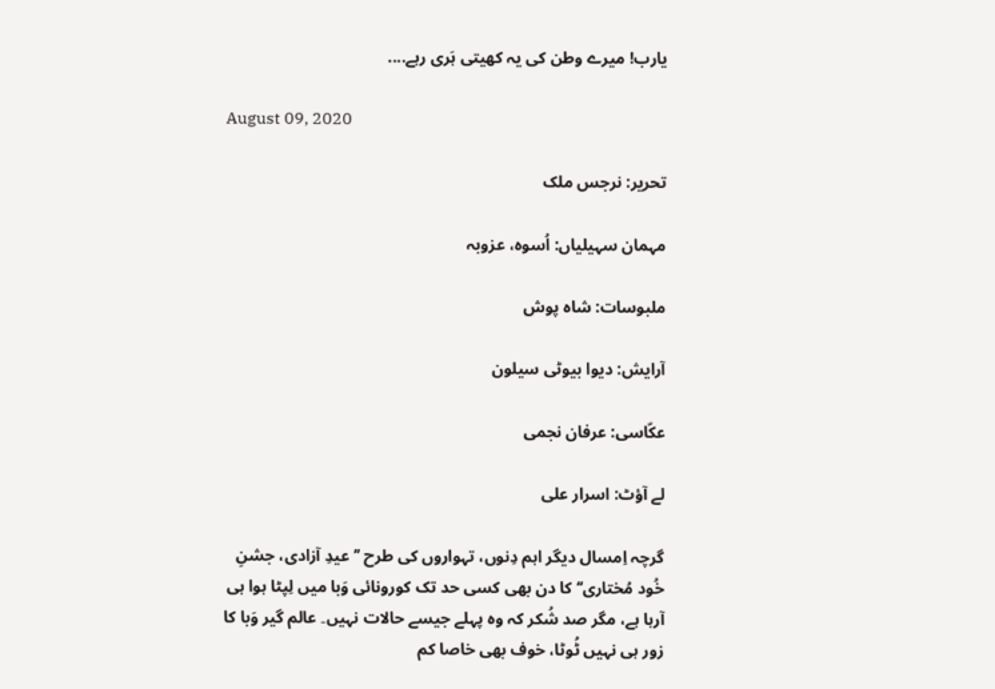یارب! میرے وطن کی یہ کھیتی ہَری رہے....

August 09, 2020

تحریر: نرجس ملک

مہمان سہیلیاں: اُسوہ، عزوبہ

ملبوسات: شاہ پوش

آرایش: دیوا بیوٹی سیلون

عکّاسی: عرفان نجمی

لے آؤٹ: اسرار علی

گرچہ اِمسال دیگر اہم دِنوں، تہواروں کی طرح ’’عیدِ آزادی، جشنِ خُود مُختاری‘‘ کا دن بھی کسی حد تک کورونائی وَبا میں لِپٹا ہوا ہی آرہا ہے، مگر صد شُکر کہ وہ پہلے جیسے حالات نہیں۔ عالم گیر وَبا کا زور ہی نہیں ٹُوٹا، خوف بھی خاصا کم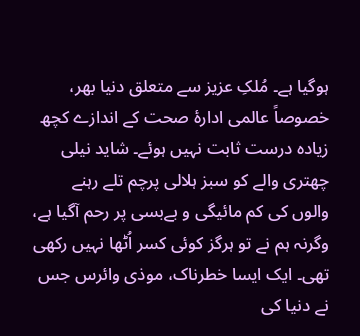ہوگیا ہے۔ مُلکِ عزیز سے متعلق دنیا بھر، خصوصاً عالمی ادارۂ صحت کے اندازے کچھ زیادہ درست ثابت نہیں ہوئے۔ شاید نیلی چھتری والے کو سبز ہلالی پرچم تلے رہنے والوں کی کم مائیگی و بےبسی پر رحم آگیا ہے، وگرنہ ہم نے تو ہرگز کوئی کسر اُٹھا نہیں رکھی تھی۔ ایک ایسا خطرناک، موذی وائرس جس نے دنیا کی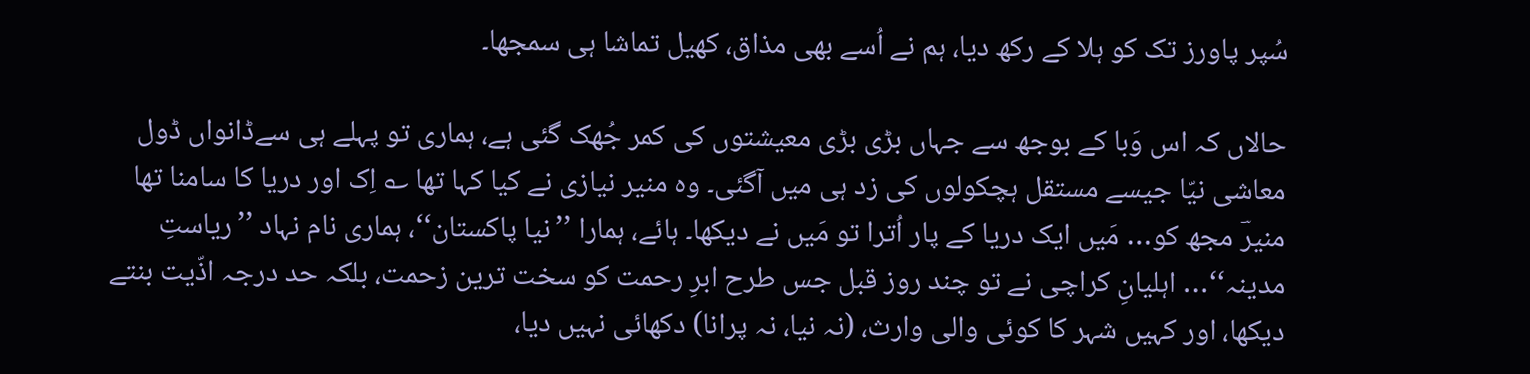سُپر پاورز تک کو ہلا کے رکھ دیا، ہم نے اُسے بھی مذاق، کھیل تماشا ہی سمجھا۔

حالاں کہ اس وَبا کے بوجھ سے جہاں بڑی بڑی معیشتوں کی کمر جُھک گئی ہے، ہماری تو پہلے ہی سےڈانواں ڈول معاشی نیّا جیسے مستقل ہچکولوں کی زد ہی میں آگئی۔ وہ منیر نیازی نے کیا کہا تھا ؎ اِک اور دریا کا سامنا تھا منیرؔ مجھ کو… مَیں ایک دریا کے پار اُترا تو مَیں نے دیکھا۔ ہائے، ہمارا ’’نیا پاکستان‘‘، ہماری نام نہاد ’’ریاستِ مدینہ‘‘… اہلیانِ کراچی نے تو چند روز قبل جس طرح ابرِ رحمت کو سخت ترین زحمت، بلکہ حد درجہ اذّیت بنتے دیکھا، اور کہیں شہر کا کوئی والی وارث، (نہ نیا، نہ پرانا) دکھائی نہیں دیا،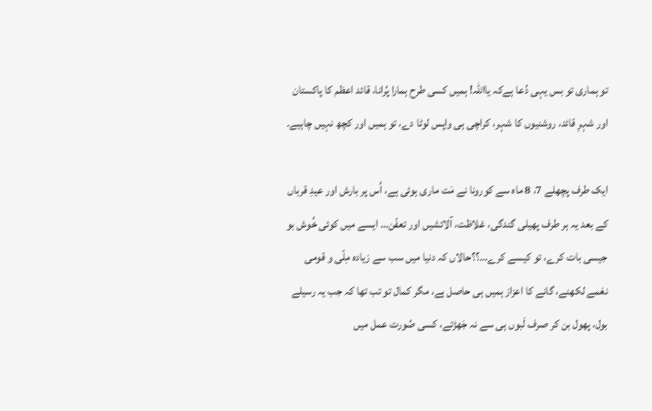تو ہماری تو بس یہی دُعا ہےکہ یااللہ! ہمیں کسی طرح ہمارا پُرانا، قائد اعظم کا پاکستان اور شہرِ قائد، روشنیوں کا شہر، کراچی ہی واپس لوٹا دے، تو ہمیں اور کچھ نہیں چاہیے۔

ایک طرف پچھلے 7، 8 ماہ سے کورونا نے مَت ماری ہوئی ہے، اُس پر بارش اور عیدِ قرباں کے بعد یہ ہر طرف پھیلی گندگی، غلاظت، آلائشیں اور تعفّن… ایسے میں کوئی خُوش بو جیسی بات کرے، تو کیسے کرے…؟؟حالاں کہ دنیا میں سب سے زیادہ مِلّی و قومی نغمے لکھنے، گانے کا اعزاز ہمیں ہی حاصل ہے، مگر کمال تو تب تھا کہ جب یہ رسیلے بول، پھول بن کر صرف لَبوں ہی سے نہ جَھڑتے، کسی صُورت عمل میں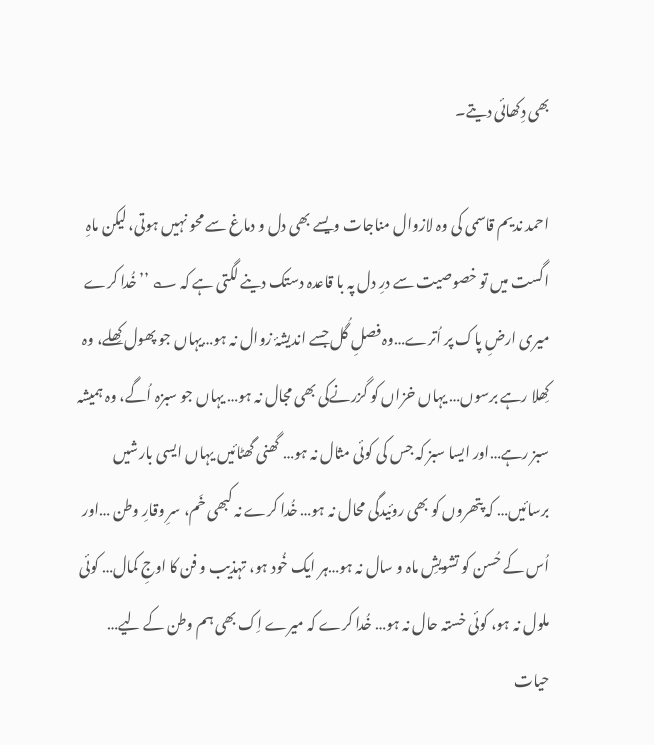بھی دِکھائی دیتے۔

احمد ندیم قاسمی کی وہ لازوال مناجات ویسے بھی دل و دماغ سے محو نہیں ہوتی، لیکن ماہِ اگست میں تو خصوصیت سے درِ دل پہ با قاعدہ دستک دینے لگتی ہے کہ ؎ ’’خُدا کرے میری ارضِ پاک پر اُترے…وہ فصلِ گُل جسے اندیشۂ زوال نہ ہو…یہاں جو پھول کِھلے، وہ کِھلا رہے برسوں… یہاں خزاں کو گزرنےکی بھی مجال نہ ہو… یہاں جو سبزہ اُگے، وہ ہمیشہ سبز رہے…اور ایسا سبز کہ جس کی کوئی مثال نہ ہو… گھنی گھٹائیں یہاں ایسی بارشیں برسائیں… کہ پتھروں کو بھی روئیدگی محال نہ ہو… خُدا کرے نہ کبھی خَم، سرِ وقارِ وطن …اور اُس کے حُسن کو تشویشِ ماہ و سال نہ ہو…ہر ایک خُود ہو، تہذیب و فن کا اوجِ کمال… کوئی ملول نہ ہو، کوئی خستہ حال نہ ہو… خُدا کرے کہ میرے اِک بھی ہم وطن کے لیے… حیات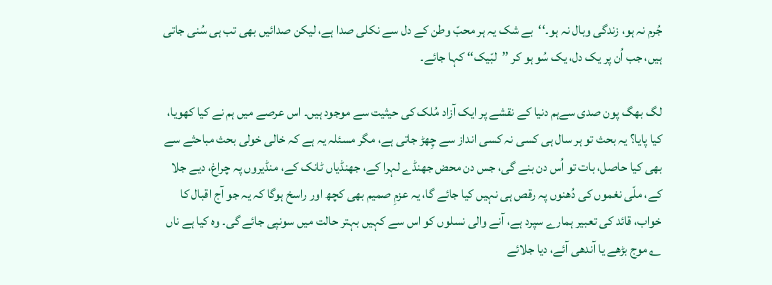جُرم نہ ہو، زندگی وبال نہ ہو۔‘‘بے شک یہ ہر محبّ وطن کے دل سے نکلی صدا ہے، لیکن صدائیں بھی تب ہی سُنی جاتی ہیں، جب اُن پر یک دل، یک سُو ہو کر ’’لبّیک‘‘ کہا جائے۔

لگ بھگ پون صدی سےہم دنیا کے نقشے پر ایک آزاد مُلک کی حیثیت سے موجود ہیں۔ اس عرصے میں ہم نے کیا کھویا، کیا پایا؟ یہ بحث تو ہر سال ہی کسی نہ کسی انداز سے چِھڑ جاتی ہے، مگر مسئلہ یہ ہے کہ خالی خولی بحث مباحثے سے بھی کیا حاصل، بات تو اُس دن بنے گی، جس دن محض جھنڈے لہرا کے، جھنڈیاں ٹانک کے، منڈیروں پہ چراغ، دیے جلا کے، ملّی نغموں کی دُھنوں پہ رقص ہی نہیں کیا جائے گا، یہ عزمِ صمیم بھی کچھ اور راسخ ہوگا کہ یہ جو آج اقبال کا خواب، قائد کی تعبیر ہمارے سپرد ہے، آنے والی نسلوں کو اس سے کہیں بہتر حالت میں سونپی جائے گی۔ وہ کیا ہے ناں ؎ موج بڑھے یا آندھی آئے، دیا جلائے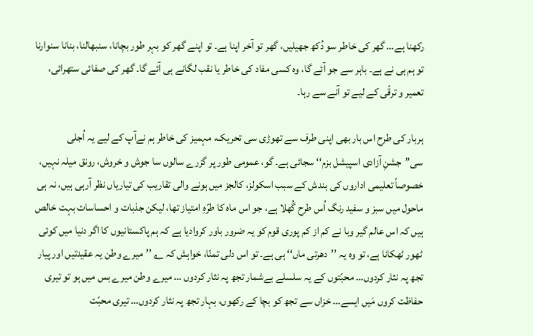رکھنا ہے… گھر کی خاطر سو دُکھ جھیلیں، گھر تو آخر اپنا ہے۔ تو اپنے گھر کو بہر طور بچانا، سنبھالنا، بنانا سنوارنا تو ہم ہی نے ہے۔ باہر سے جو آئے گا، وہ کسی مفاد کی خاطر یا نقب لگانے ہی آئے گا۔ گھر کی صفائی ستھرائی، تعمیر و ترقّی کے لیے تو آنے سے رہا۔

ہربار کی طرح اس بار بھی اپنی طرف سے تھوڑی سی تحریک، مہمیز کی خاطر ہم نےآپ کے لیے یہ اُجلی سی’’جشنِ آزادی اسپیشل بزم‘‘ سجائی ہے۔ گو، عمومی طور پر گزرے سالوں سا جوش و خروش، رونق میلہ نہیں، خصوصاً تعلیمی اداروں کی بندش کے سبب اسکولز، کالجز میں ہونے والی تقاریب کی تیاریاں نظر آرہی ہیں، نہ ہی ماحول میں سبز و سفید رنگ اُس طرح گُھلا ہے، جو اس ماہ کا طرّہِ امتیاز تھا، لیکن جذبات و احساسات بہت خالص ہیں کہ اس عالم گیر وبا نے کم از کم پوری قوم کو یہ ضرور باور کروادیا ہے کہ ہم پاکستانیوں کا اگر دنیا میں کوئی ٹھور ٹھکانا ہے، تو وہ یہ ’’دھرتی ماں‘‘ ہی ہے۔ تو اس دلی تمنّا، خواہش کہ ؎ ’’میرے وطن یہ عقیدتیں اور پیار تجھ پہ نثار کردوں… محبّتوں کے یہ سلسلے بےشمار تجھ پہ نثار کردوں … میرے وطن میرے بس میں ہو تو تیری حفاظت کروں مَیں ایسے… خزاں سے تجھ کو بچا کے رکھوں، بہار تجھ پہ نثار کردوں… تیری محبّت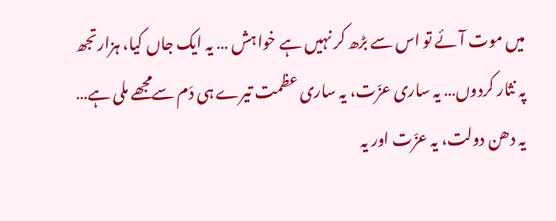میں موت آئے تو اس سے بڑھ کر نہیں ہے خواہش … یہ ایک جاں کیا، ہزارتجھ پہ نثار کردوں… یہ ساری عزّت، یہ ساری عظمت تیرے ہی دَم سےمجھے ملی ہے… یہ دھن دولت، یہ عزّت اور یہ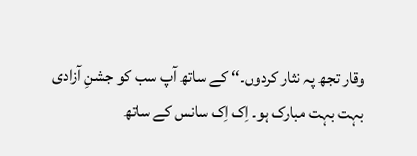وقار تجھ پہ نثار کردوں۔‘‘ کے ساتھ آپ سب کو جشنِ آزادی بہت بہت مبارک ہو۔ اِک اِک سانس کے ساتھ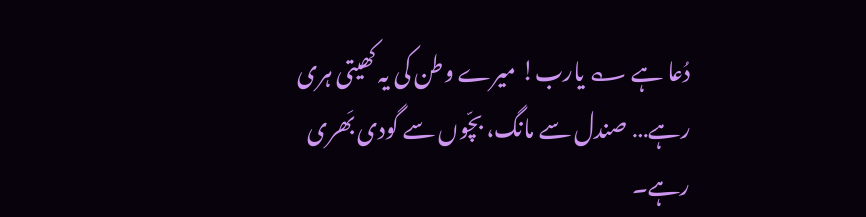دُعا ہے ؎ یارب! میرے وطن کی یہ کھیتی ہری رہے… صندل سے مانگ، بچّوں سے گودی بَھری رہے۔